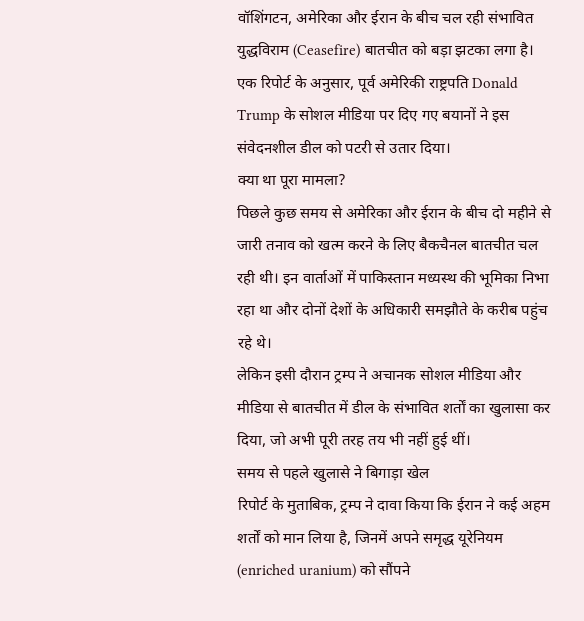वॉशिंगटन, अमेरिका और ईरान के बीच चल रही संभावित युद्धविराम (Ceasefire) बातचीत को बड़ा झटका लगा है। एक रिपोर्ट के अनुसार, पूर्व अमेरिकी राष्ट्रपति Donald Trump के सोशल मीडिया पर दिए गए बयानों ने इस संवेदनशील डील को पटरी से उतार दिया।
क्या था पूरा मामला?
पिछले कुछ समय से अमेरिका और ईरान के बीच दो महीने से जारी तनाव को खत्म करने के लिए बैकचैनल बातचीत चल रही थी। इन वार्ताओं में पाकिस्तान मध्यस्थ की भूमिका निभा रहा था और दोनों देशों के अधिकारी समझौते के करीब पहुंच रहे थे।
लेकिन इसी दौरान ट्रम्प ने अचानक सोशल मीडिया और मीडिया से बातचीत में डील के संभावित शर्तों का खुलासा कर दिया, जो अभी पूरी तरह तय भी नहीं हुई थीं।
समय से पहले खुलासे ने बिगाड़ा खेल
रिपोर्ट के मुताबिक, ट्रम्प ने दावा किया कि ईरान ने कई अहम शर्तों को मान लिया है, जिनमें अपने समृद्ध यूरेनियम (enriched uranium) को सौंपने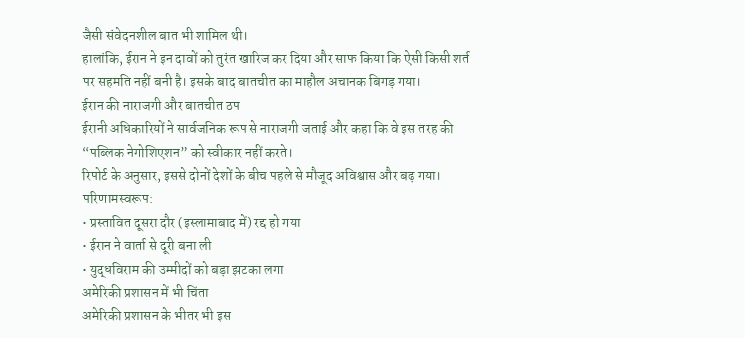जैसी संवेदनशील बात भी शामिल थी।
हालांकि, ईरान ने इन दावों को तुरंत खारिज कर दिया और साफ किया कि ऐसी किसी शर्त पर सहमति नहीं बनी है। इसके बाद बातचीत का माहौल अचानक बिगड़ गया।
ईरान की नाराजगी और बातचीत ठप
ईरानी अधिकारियों ने सार्वजनिक रूप से नाराजगी जताई और कहा कि वे इस तरह की “पब्लिक नेगोशिएशन” को स्वीकार नहीं करते।
रिपोर्ट के अनुसार, इससे दोनों देशों के बीच पहले से मौजूद अविश्वास और बढ़ गया।
परिणामस्वरूप:
• प्रस्तावित दूसरा दौर (इस्लामाबाद में) रद्द हो गया
• ईरान ने वार्ता से दूरी बना ली
• युद्धविराम की उम्मीदों को बड़ा झटका लगा
अमेरिकी प्रशासन में भी चिंता
अमेरिकी प्रशासन के भीतर भी इस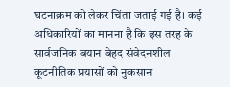घटनाक्रम को लेकर चिंता जताई गई है। कई अधिकारियों का मानना है कि इस तरह के सार्वजनिक बयान बेहद संवेदनशील कूटनीतिक प्रयासों को नुकसान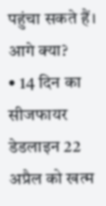पहुंचा सकते हैं।
आगे क्या?
• 14 दिन का सीजफायर डेडलाइन 22 अप्रैल को खत्म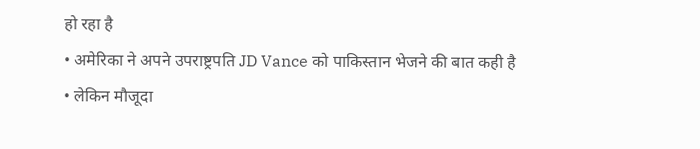हो रहा है
• अमेरिका ने अपने उपराष्ट्रपति JD Vance को पाकिस्तान भेजने की बात कही है
• लेकिन मौजूदा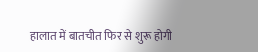हालात में बातचीत फिर से शुरू होगी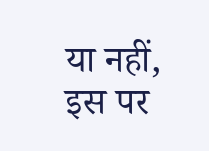या नहीं, इस पर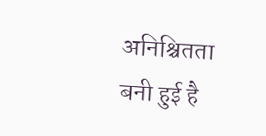अनिश्चितता बनी हुई है